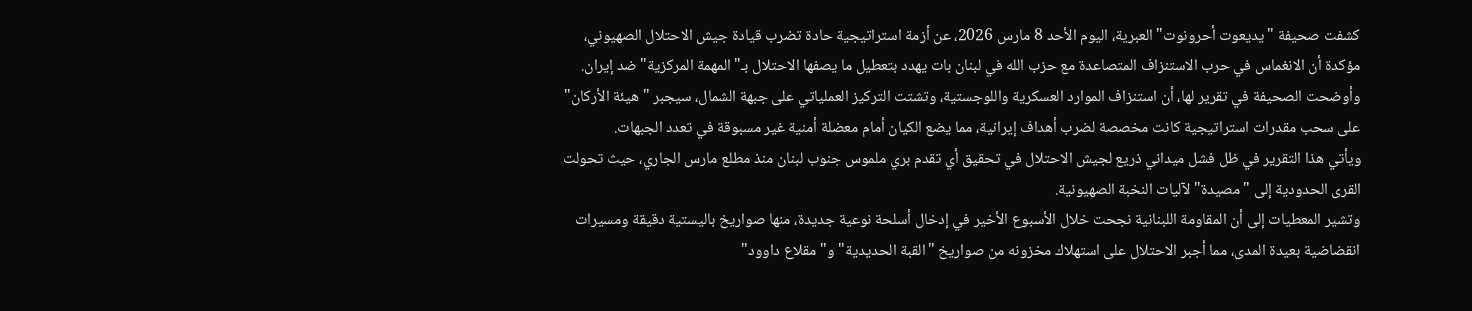كشفت صحيفة "يديعوت أحرونوت" العبرية، اليوم الأحد 8 مارس 2026، عن أزمة استراتيجية حادة تضرب قيادة جيش الاحتلال الصهيوني، مؤكدة أن الانغماس في حرب الاستنزاف المتصاعدة مع حزب الله في لبنان بات يهدد بتعطيل ما يصفها الاحتلال بـ"المهمة المركزية" ضد إيران.
وأوضحت الصحيفة في تقرير لها، أن استنزاف الموارد العسكرية واللوجستية، وتشتت التركيز العملياتي على جبهة الشمال، سيجبر "هيئة الأركان" على سحب مقدرات استراتيجية كانت مخصصة لضرب أهداف إيرانية، مما يضع الكيان أمام معضلة أمنية غير مسبوقة في تعدد الجبهات.
ويأتي هذا التقرير في ظل فشل ميداني ذريع لجيش الاحتلال في تحقيق أي تقدم بري ملموس جنوب لبنان منذ مطلع مارس الجاري، حيث تحولت القرى الحدودية إلى "مصيدة" لآليات النخبة الصهيونية.
وتشير المعطيات إلى أن المقاومة اللبنانية نجحت خلال الأسبوع الأخير في إدخال أسلحة نوعية جديدة، منها صواريخ باليستية دقيقة ومسيرات انقضاضية بعيدة المدى، مما أجبر الاحتلال على استهلاك مخزونه من صواريخ "القبة الحديدية" و"مقلاع داوود"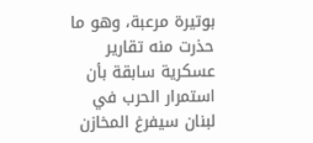بوتيرة مرعبة، وهو ما حذرت منه تقارير عسكرية سابقة بأن استمرار الحرب في لبنان سيفرغ المخازن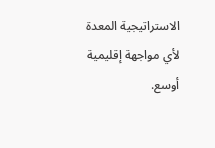الاستراتيجية المعدة لأي مواجهة إقليمية أوسع.